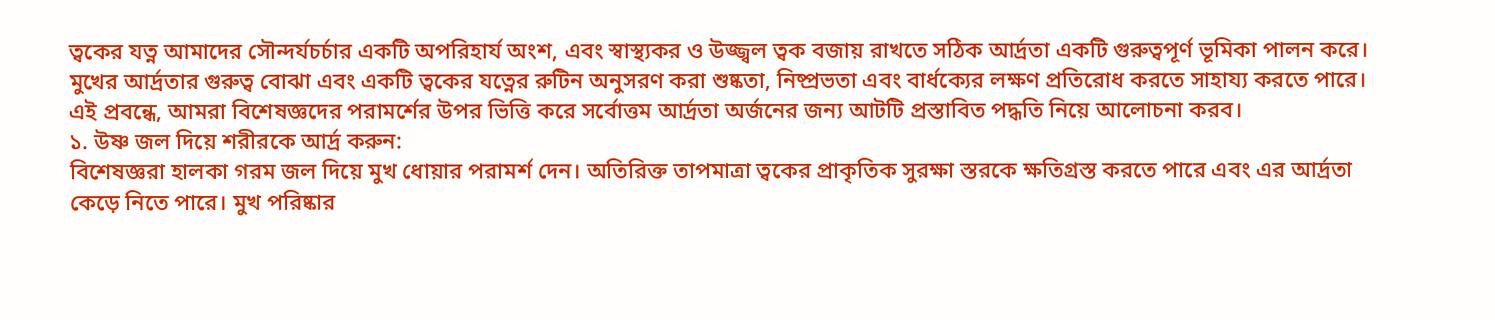ত্বকের যত্ন আমাদের সৌন্দর্যচর্চার একটি অপরিহার্য অংশ, এবং স্বাস্থ্যকর ও উজ্জ্বল ত্বক বজায় রাখতে সঠিক আর্দ্রতা একটি গুরুত্বপূর্ণ ভূমিকা পালন করে। মুখের আর্দ্রতার গুরুত্ব বোঝা এবং একটি ত্বকের যত্নের রুটিন অনুসরণ করা শুষ্কতা, নিষ্প্রভতা এবং বার্ধক্যের লক্ষণ প্রতিরোধ করতে সাহায্য করতে পারে। এই প্রবন্ধে, আমরা বিশেষজ্ঞদের পরামর্শের উপর ভিত্তি করে সর্বোত্তম আর্দ্রতা অর্জনের জন্য আটটি প্রস্তাবিত পদ্ধতি নিয়ে আলোচনা করব।
১. উষ্ণ জল দিয়ে শরীরকে আর্দ্র করুন:
বিশেষজ্ঞরা হালকা গরম জল দিয়ে মুখ ধোয়ার পরামর্শ দেন। অতিরিক্ত তাপমাত্রা ত্বকের প্রাকৃতিক সুরক্ষা স্তরকে ক্ষতিগ্রস্ত করতে পারে এবং এর আর্দ্রতা কেড়ে নিতে পারে। মুখ পরিষ্কার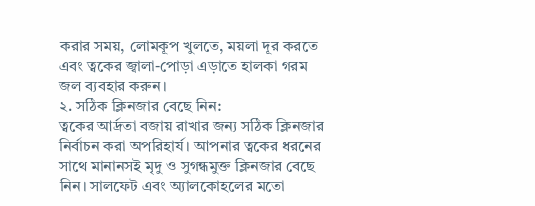করার সময়, লোমকূপ খুলতে, ময়লা দূর করতে এবং ত্বকের জ্বালা-পোড়া এড়াতে হালকা গরম জল ব্যবহার করুন।
২. সঠিক ক্লিনজার বেছে নিন:
ত্বকের আর্দ্রতা বজায় রাখার জন্য সঠিক ক্লিনজার নির্বাচন করা অপরিহার্য। আপনার ত্বকের ধরনের সাথে মানানসই মৃদু ও সুগন্ধমুক্ত ক্লিনজার বেছে নিন। সালফেট এবং অ্যালকোহলের মতো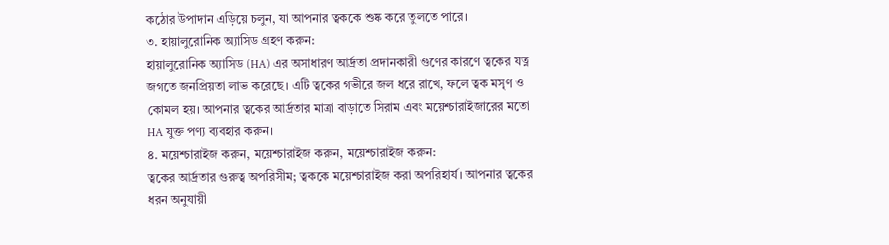কঠোর উপাদান এড়িয়ে চলুন, যা আপনার ত্বককে শুষ্ক করে তুলতে পারে।
৩. হায়ালুরোনিক অ্যাসিড গ্রহণ করুন:
হায়ালুরোনিক অ্যাসিড (HA) এর অসাধারণ আর্দ্রতা প্রদানকারী গুণের কারণে ত্বকের যত্ন জগতে জনপ্রিয়তা লাভ করেছে। এটি ত্বকের গভীরে জল ধরে রাখে, ফলে ত্বক মসৃণ ও কোমল হয়। আপনার ত্বকের আর্দ্রতার মাত্রা বাড়াতে সিরাম এবং ময়েশ্চারাইজারের মতো HA যুক্ত পণ্য ব্যবহার করুন।
৪. ময়েশ্চারাইজ করুন, ময়েশ্চারাইজ করুন, ময়েশ্চারাইজ করুন:
ত্বকের আর্দ্রতার গুরুত্ব অপরিসীম; ত্বককে ময়েশ্চারাইজ করা অপরিহার্য। আপনার ত্বকের ধরন অনুযায়ী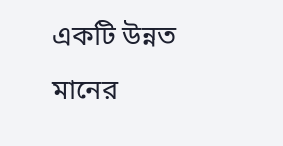একটি উন্নত মানের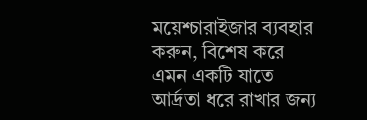ময়েশ্চারাইজার ব্যবহার করুন, বিশেষ করে এমন একটি যাতে আর্দ্রতা ধরে রাখার জন্য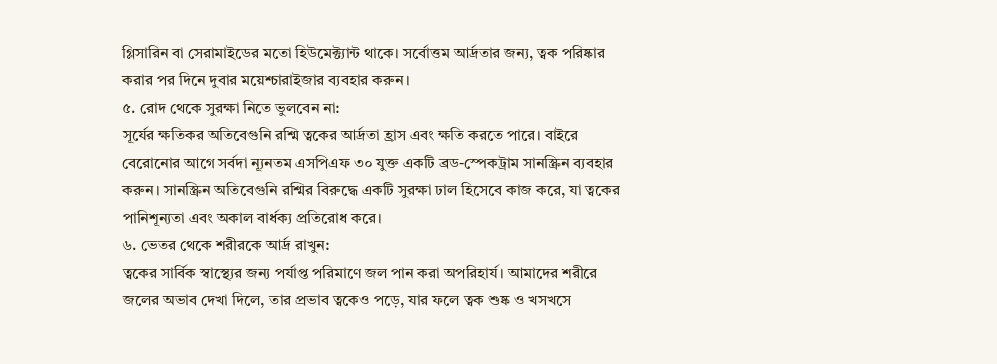গ্লিসারিন বা সেরামাইডের মতো হিউমেক্ট্যান্ট থাকে। সর্বোত্তম আর্দ্রতার জন্য, ত্বক পরিষ্কার করার পর দিনে দুবার ময়েশ্চারাইজার ব্যবহার করুন।
৫. রোদ থেকে সুরক্ষা নিতে ভুলবেন না:
সূর্যের ক্ষতিকর অতিবেগুনি রশ্মি ত্বকের আর্দ্রতা হ্রাস এবং ক্ষতি করতে পারে। বাইরে বেরোনোর আগে সর্বদা ন্যূনতম এসপিএফ ৩০ যুক্ত একটি ব্রড-স্পেকট্রাম সানস্ক্রিন ব্যবহার করুন। সানস্ক্রিন অতিবেগুনি রশ্মির বিরুদ্ধে একটি সুরক্ষা ঢাল হিসেবে কাজ করে, যা ত্বকের পানিশূন্যতা এবং অকাল বার্ধক্য প্রতিরোধ করে।
৬. ভেতর থেকে শরীরকে আর্দ্র রাখুন:
ত্বকের সার্বিক স্বাস্থ্যের জন্য পর্যাপ্ত পরিমাণে জল পান করা অপরিহার্য। আমাদের শরীরে জলের অভাব দেখা দিলে, তার প্রভাব ত্বকেও পড়ে, যার ফলে ত্বক শুষ্ক ও খসখসে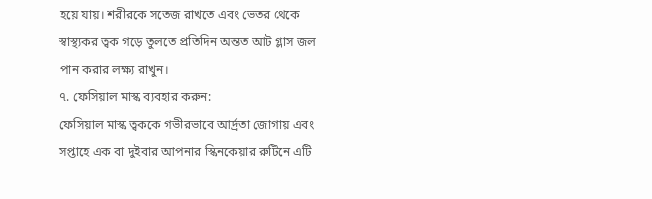হয়ে যায়। শরীরকে সতেজ রাখতে এবং ভেতর থেকে স্বাস্থ্যকর ত্বক গড়ে তুলতে প্রতিদিন অন্তত আট গ্লাস জল পান করার লক্ষ্য রাখুন।
৭. ফেসিয়াল মাস্ক ব্যবহার করুন:
ফেসিয়াল মাস্ক ত্বককে গভীরভাবে আর্দ্রতা জোগায় এবং সপ্তাহে এক বা দুইবার আপনার স্কিনকেয়ার রুটিনে এটি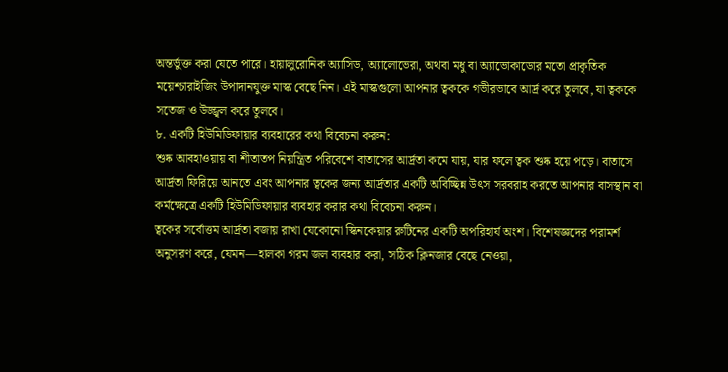অন্তর্ভুক্ত করা যেতে পারে। হায়ালুরোনিক অ্যাসিড, অ্যালোভেরা, অথবা মধু বা অ্যাভোকাডোর মতো প্রাকৃতিক ময়েশ্চারাইজিং উপাদানযুক্ত মাস্ক বেছে নিন। এই মাস্কগুলো আপনার ত্বককে গভীরভাবে আর্দ্র করে তুলবে, যা ত্বককে সতেজ ও উজ্জ্বল করে তুলবে।
৮. একটি হিউমিডিফায়ার ব্যবহারের কথা বিবেচনা করুন:
শুষ্ক আবহাওয়ায় বা শীতাতপ নিয়ন্ত্রিত পরিবেশে বাতাসের আর্দ্রতা কমে যায়, যার ফলে ত্বক শুষ্ক হয়ে পড়ে। বাতাসে আর্দ্রতা ফিরিয়ে আনতে এবং আপনার ত্বকের জন্য আর্দ্রতার একটি অবিচ্ছিন্ন উৎস সরবরাহ করতে আপনার বাসস্থান বা কর্মক্ষেত্রে একটি হিউমিডিফায়ার ব্যবহার করার কথা বিবেচনা করুন।
ত্বকের সর্বোত্তম আর্দ্রতা বজায় রাখা যেকোনো স্কিনকেয়ার রুটিনের একটি অপরিহার্য অংশ। বিশেষজ্ঞদের পরামর্শ অনুসরণ করে, যেমন—হালকা গরম জল ব্যবহার করা, সঠিক ক্লিনজার বেছে নেওয়া,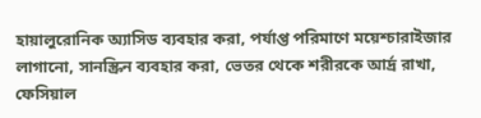হায়ালুরোনিক অ্যাসিড ব্যবহার করা, পর্যাপ্ত পরিমাণে ময়েশ্চারাইজার লাগানো, সানস্ক্রিন ব্যবহার করা, ভেতর থেকে শরীরকে আর্দ্র রাখা, ফেসিয়াল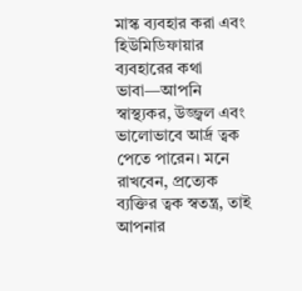মাস্ক ব্যবহার করা এবং হিউমিডিফায়ার ব্যবহারের কথা ভাবা—আপনি স্বাস্থ্যকর, উজ্জ্বল এবং ভালোভাবে আর্দ্র ত্বক পেতে পারেন। মনে রাখবেন, প্রত্যেক ব্যক্তির ত্বক স্বতন্ত্র, তাই আপনার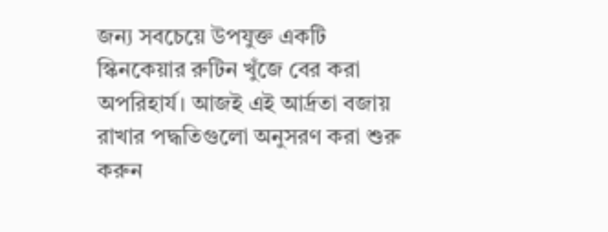জন্য সবচেয়ে উপযুক্ত একটি স্কিনকেয়ার রুটিন খুঁজে বের করা অপরিহার্য। আজই এই আর্দ্রতা বজায় রাখার পদ্ধতিগুলো অনুসরণ করা শুরু করুন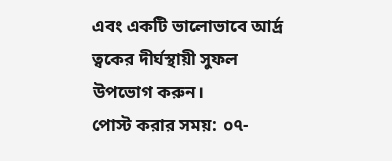এবং একটি ভালোভাবে আর্দ্র ত্বকের দীর্ঘস্থায়ী সুফল উপভোগ করুন।
পোস্ট করার সময়: ০৭-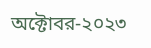অক্টোবর-২০২৩